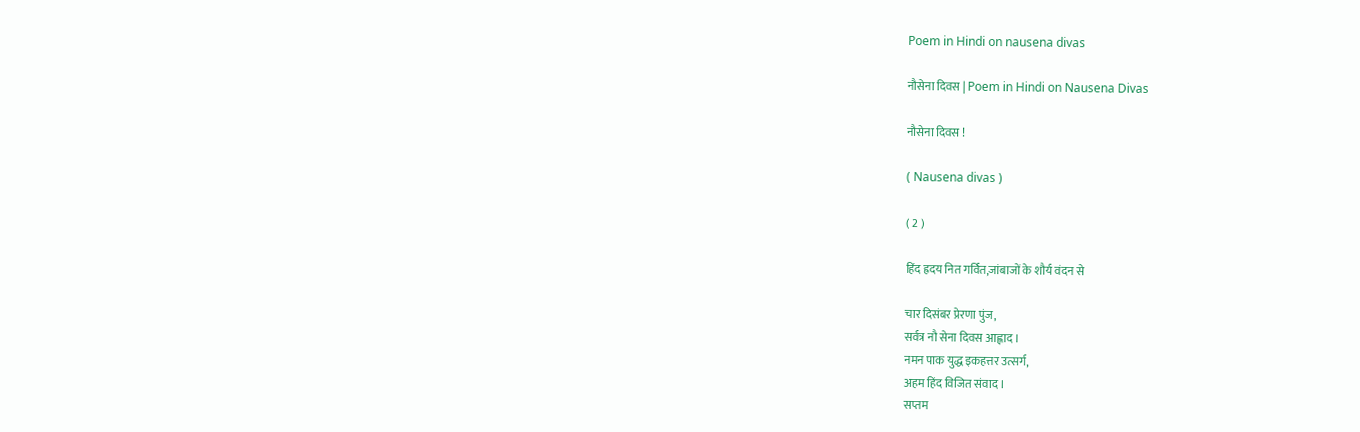Poem in Hindi on nausena divas

नौसेना दिवस | Poem in Hindi on Nausena Divas

नौसेना दिवस !

( Nausena divas )

( 2 )

हिंद ह्रदय नित गर्वित,जांबाजों के शौर्य वंदन से

चार दिसंबर प्रेरणा पुंज,
सर्वत्र नौ सेना दिवस आह्लाद ।
नमन पाक युद्ध इकहत्तर उत्सर्ग,
अहम हिंद विजित संवाद ।
सप्तम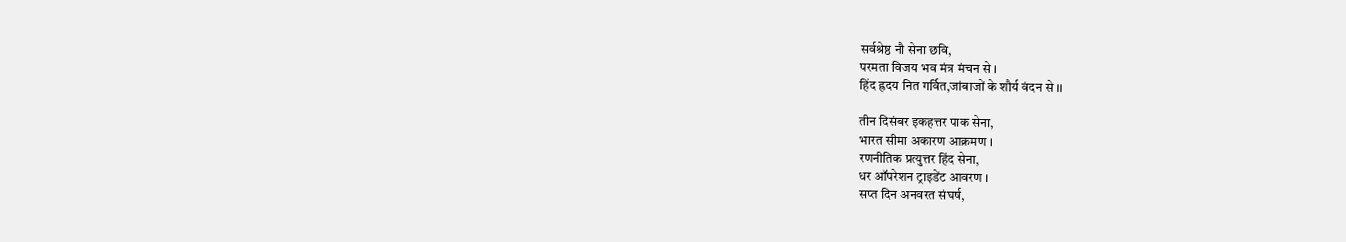सर्वश्रेष्ठ नौ सेना छवि,
परमता विजय भव मंत्र मंचन से ।
हिंद ह्रदय नित गर्वित,जांबाजों के शौर्य वंदन से ।।

तीन दिसंबर इकहत्तर पाक सेना,
भारत सीमा अकारण आक्रमण ।
रणनीतिक प्रत्युत्तर हिंद सेना,
धर ऑपरेशन ट्राइडेंट आवरण ।
सप्त दिन अनवरत संघर्ष,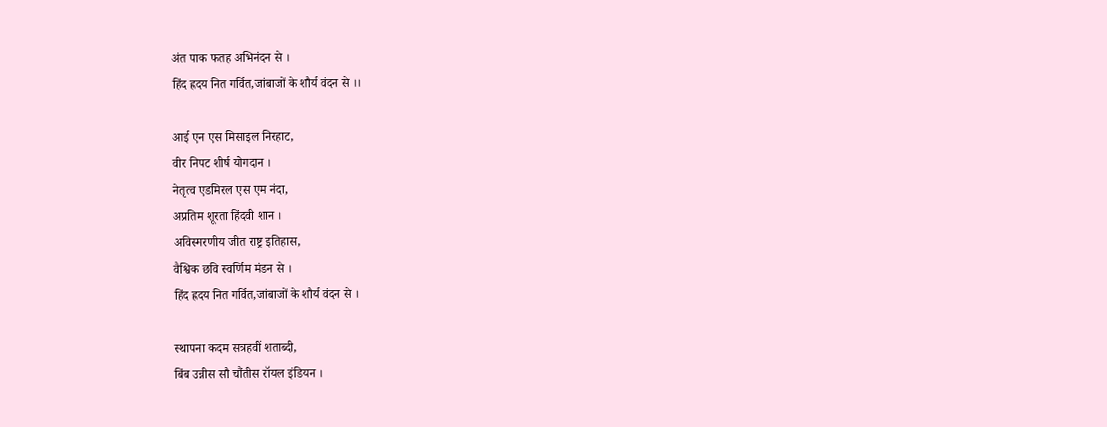अंत पाक फतह अभिनंदन से ।
हिंद ह्रदय नित गर्वित,जांबाजों के शौर्य वंदन से ।।

आई एन एस मिसाइल निरहाट,
वीर निपट शीर्ष योगदान ।
नेतृत्व एडमिरल एस एम नंदा,
अप्रतिम शूरता हिंदवी शान ।
अविस्मरणीय जीत राष्ट्र इतिहास,
वैश्विक छवि स्वर्णिम मंडन से ।
हिंद ह्रदय नित गर्वित,जांबाजों के शौर्य वंदन से ।

स्थापना कदम सत्रहवीं शताब्दी,
बिंब उन्नीस सौ चौंतीस रॉयल इंडियन ।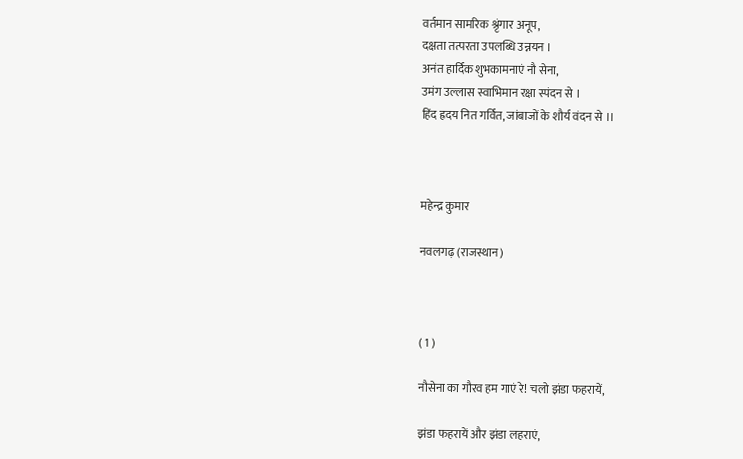वर्तमान सामरिक श्रृंगार अनूप,
दक्षता तत्परता उपलब्धि उन्नयन ।
अनंत हार्दिक शुभकामनाएं नौ सेना,
उमंग उल्लास स्वाभिमान रक्षा स्पंदन से ।
हिंद ह्रदय नित गर्वित, जांबाजों के शौर्य वंदन से ।।



महेन्द्र कुमार

नवलगढ़ (राजस्थान)



( 1 )

नौसेना का गौरव हम गाएं रे! चलो झंडा फहरायें,

झंडा फहरायें और झंडा लहराएं,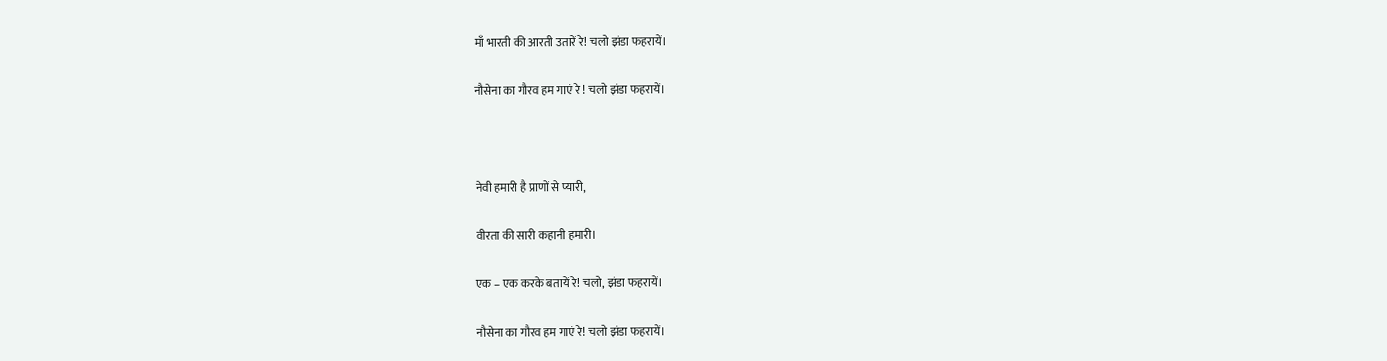माँ भारती की आरती उतारें रे! चलो झंडा फहरायें।

नौसेना का गौरव हम गाएं रे ! चलो झंडा फहरायें।



नेवी हमारी है प्राणों से प्यारी,

वीरता की सारी कहानी हमारी।

एक – एक करके बतायें रे! चलो, झंडा फहरायें।

नौसेना का गौरव हम गाएं रे! चलो झंडा फहरायें।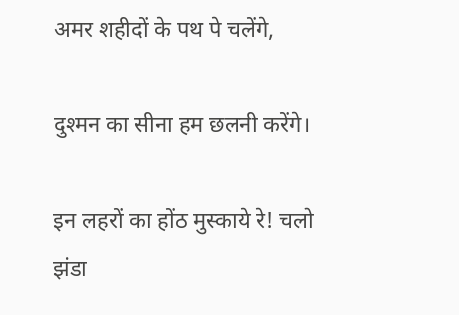अमर शहीदों के पथ पे चलेंगे,

दुश्मन का सीना हम छलनी करेंगे।

इन लहरों का होंठ मुस्काये रे! चलो झंडा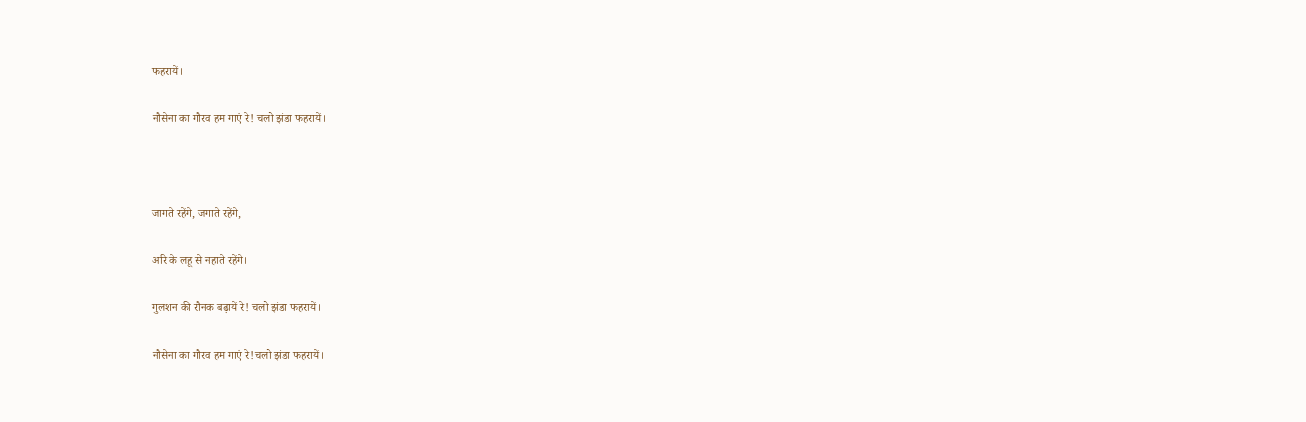फहरायें।

नौसेना का गौरव हम गाएं रे! चलो झंडा फहरायें।



जागते रहेंगे, जगाते रहेंगे,

अरि के लहू से नहाते रहेंगे।

गुलशन की रौनक बढ़ायें रे! चलो झंडा फहरायें।

नौसेना का गौरव हम गाएं रे!चलो झंडा फहरायें।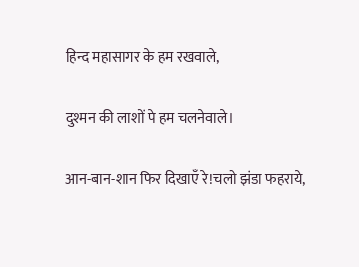हिन्द महासागर के हम रखवाले,

दुश्मन की लाशों पे हम चलनेवाले।

आन-बान-शान फिर दिखाएँ रे!चलो झंडा फहराये,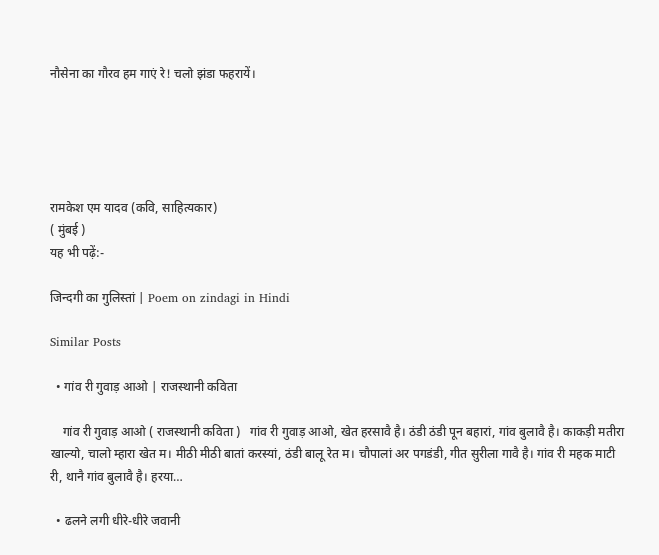नौसेना का गौरव हम गाएं रे! चलो झंडा फहरायें।





रामकेश एम यादव (कवि, साहित्यकार)
( मुंबई )
यह भी पढ़ें:-

जिन्दगी का गुलिस्तां | Poem on zindagi in Hindi

Similar Posts

  • गांव री गुवाड़ आओ | राजस्थानी कविता

    गांव री गुवाड़ आओ ( राजस्थानी कविता )   गांव री गुवाड़ आओ, खेत हरसावै है। ठंडी ठंडी पून बहारां, गांव बुलावै है। काकड़ी मतीरा खाल्यो, चालो म्हारा खेत म। मीठी मीठी बातां करस्यां, ठंडी बालू रेत म। चौपालां अर पगडंडी, गीत सुरीला गावै है। गांव री महक माटी री, थानै गांव बुलावै है। हरया…

  • ढलने लगी धीरे-धीरे जवानी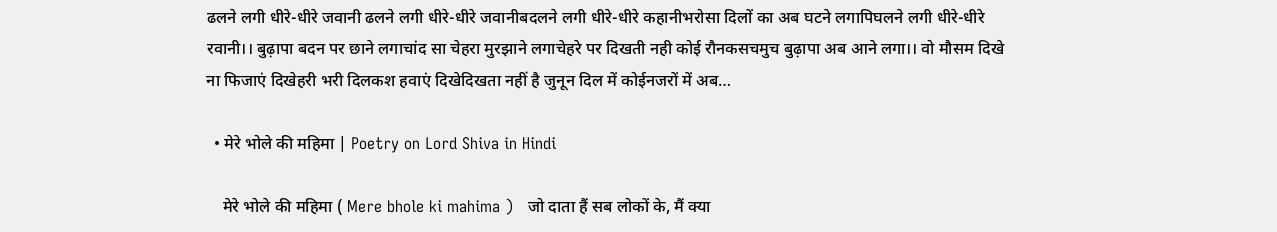ढलने लगी धीरे-धीरे जवानी ढलने लगी धीरे-धीरे जवानीबदलने लगी धीरे-धीरे कहानीभरोसा दिलों का अब घटने लगापिघलने लगी धीरे-धीरे रवानी।। बुढ़ापा बदन पर छाने लगाचांद सा चेहरा मुरझाने लगाचेहरे पर दिखती नही कोई रौनकसचमुच बुढ़ापा अब आने लगा।। वो मौसम दिखे ना फिजाएं दिखेहरी भरी दिलकश हवाएं दिखेदिखता नहीं है जुनून दिल में कोईनजरों में अब…

  • मेरे भोले की महिमा | Poetry on Lord Shiva in Hindi

    मेरे भोले की महिमा ( Mere bhole ki mahima )   जो दाता हैं सब लोकों के, मैं क्या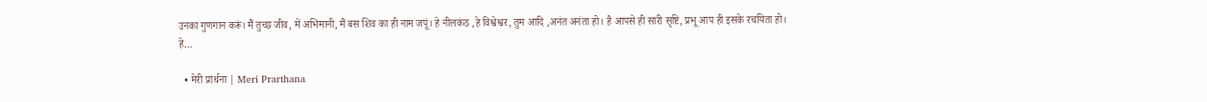उनका गुणगान करूं। मैं तुच्छ जीव, में अभिमानी, मैं बस शिव का ही नाम जपूं। हे नीलकंठ ,हे विश्वेश्वर, तुम आदि ,अनंत अनंता हो। है आपसे ही सारी सृष्टि, प्रभू आप ही इसके रचयिता हो। हे…

  • मेरी प्रार्थना | Meri Prarthana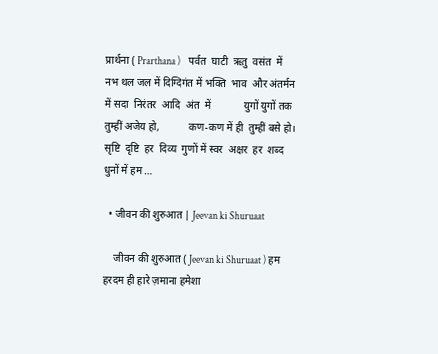प्रार्थना ( Prarthana )    पर्वत  घाटी  ऋतु  वसंत  में नभ थल जल में दिग्दिगंत में भक्ति  भाव  और अंतर्मन में सदा  निरंतर  आदि  अंत  में             युगों युगों तक तुम्हीं अजेय हो,           कण-कण में ही  तुम्हीं बसे हो।   सृष्टि  दृष्टि  हर  दिव्य  गुणों में स्वर  अक्षर  हर  शब्द धुनों में हम …

  • जीवन की शुरुआत | Jeevan ki Shuruaat

    जीवन की शुरुआत ( Jeevan ki Shuruaat ) हम हरदम ही हारे ज़माना हमेशा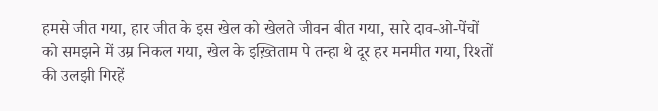हमसे जीत गया, हार जीत के इस खेल को खेलते जीवन बीत गया, सारे दाव-ओ-पेंचों को समझने में उम्र निकल गया, खेल के इख़्तिताम पे तन्हा थे दूर हर मनमीत गया, रिश्तों की उलझी गिरहें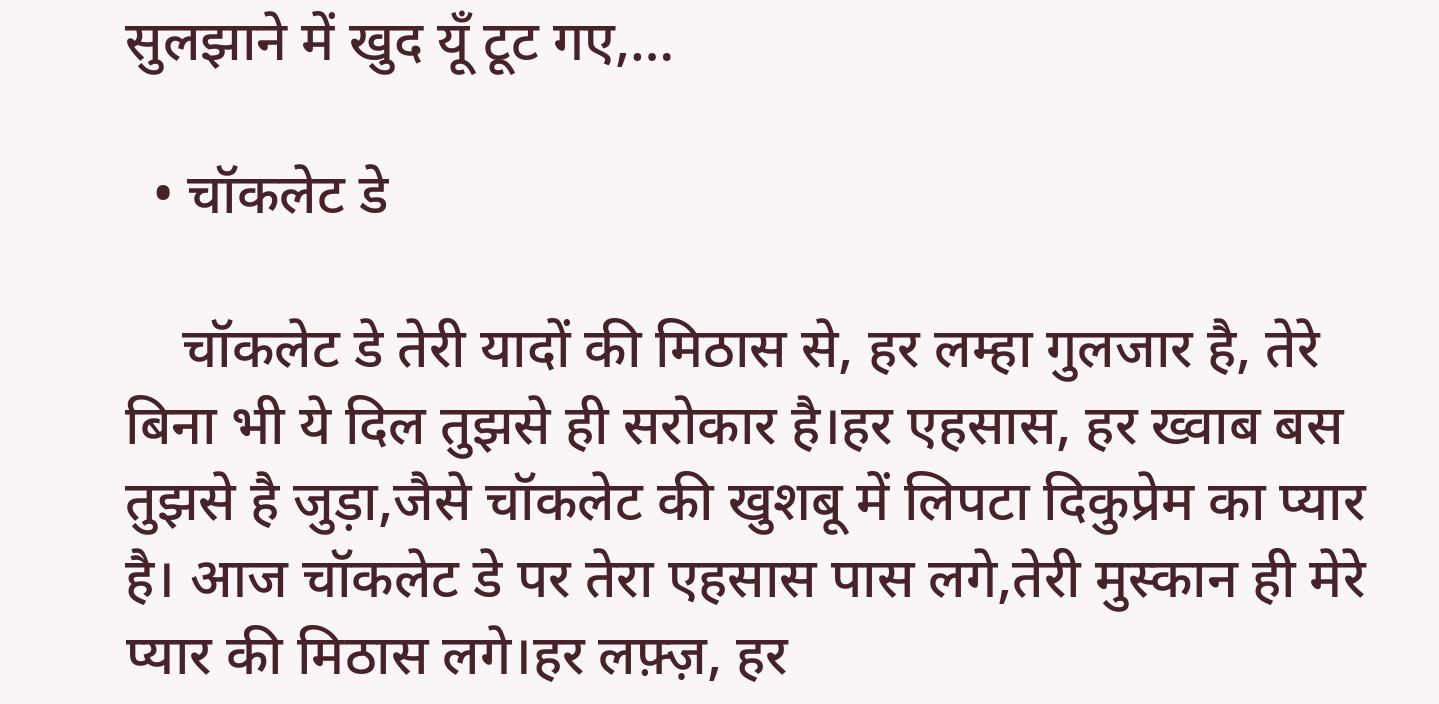सुलझाने में खुद यूँ टूट गए,…

  • चॉकलेट डे

    चॉकलेट डे तेरी यादों की मिठास से, हर लम्हा गुलजार है, तेरे बिना भी ये दिल तुझसे ही सरोकार है।हर एहसास, हर ख्वाब बस तुझसे है जुड़ा,जैसे चॉकलेट की खुशबू में लिपटा दिकुप्रेम का प्यार है। आज चॉकलेट डे पर तेरा एहसास पास लगे,तेरी मुस्कान ही मेरे प्यार की मिठास लगे।हर लफ़्ज़, हर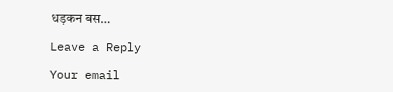धड़कन बस…

Leave a Reply

Your email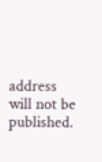address will not be published.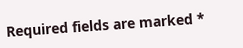Required fields are marked *